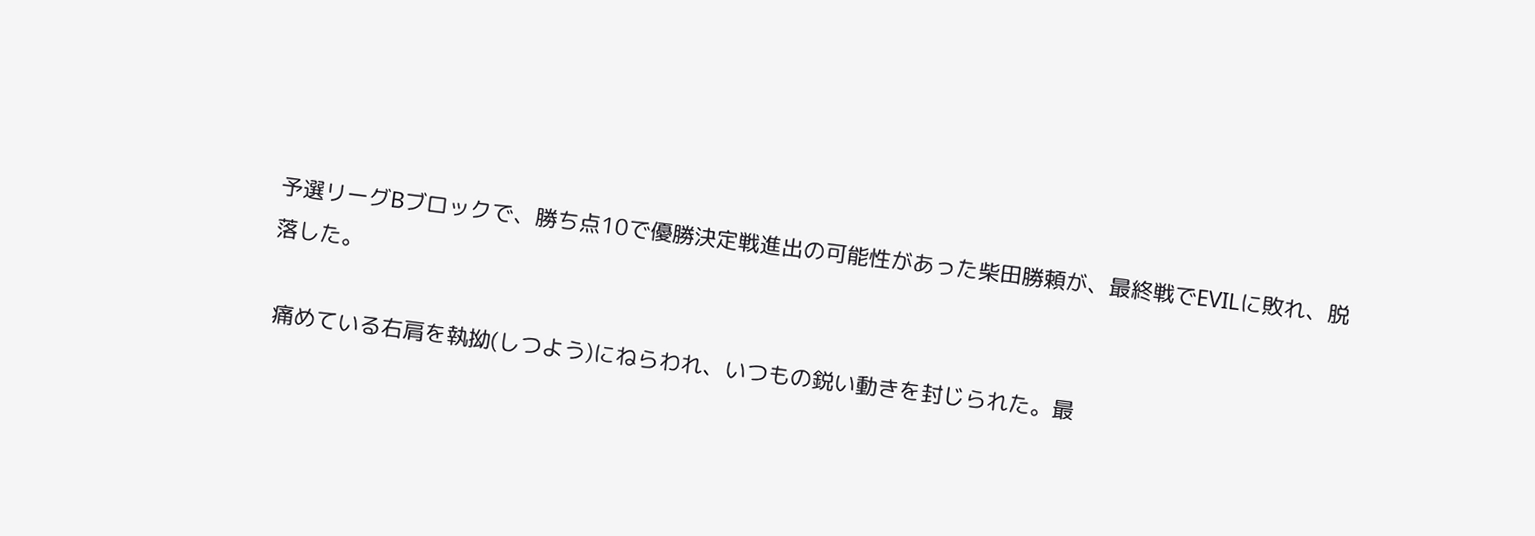予選リーグBブロックで、勝ち点10で優勝決定戦進出の可能性があった柴田勝頼が、最終戦でEVILに敗れ、脱落した。

 痛めている右肩を執拗(しつよう)にねらわれ、いつもの鋭い動きを封じられた。最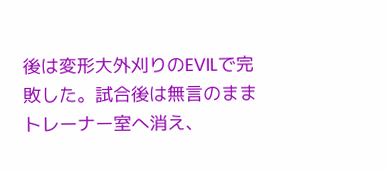後は変形大外刈りのEVILで完敗した。試合後は無言のままトレーナー室へ消え、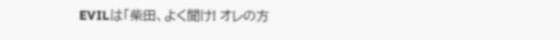EVILは「柴田、よく聞け! オレの方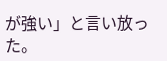が強い」と言い放った。